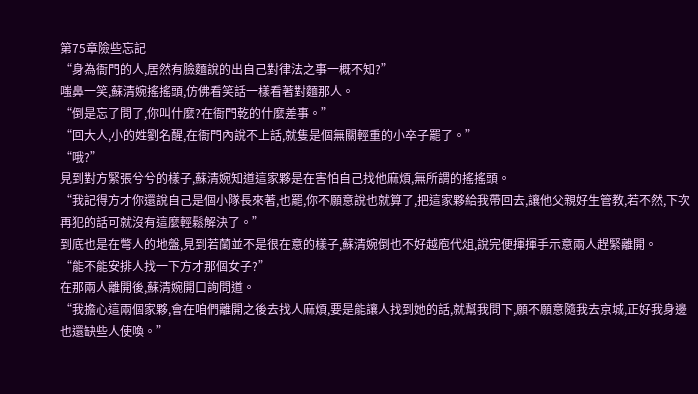第75章險些忘記
“身為衙門的人,居然有臉麵說的出自己對律法之事一概不知?”
嗤鼻一笑,蘇清婉搖搖頭,仿佛看笑話一樣看著對麵那人。
“倒是忘了問了,你叫什麼?在衙門乾的什麼差事。”
“回大人,小的姓劉名醒,在衙門內說不上話,就隻是個無關輕重的小卒子罷了。”
“哦?”
見到對方緊張兮兮的樣子,蘇清婉知道這家夥是在害怕自己找他麻煩,無所謂的搖搖頭。
“我記得方才你還說自己是個小隊長來著,也罷,你不願意說也就算了,把這家夥給我帶回去,讓他父親好生管教,若不然,下次再犯的話可就沒有這麼輕鬆解決了。”
到底也是在彆人的地盤,見到若蘭並不是很在意的樣子,蘇清婉倒也不好越庖代俎,說完便揮揮手示意兩人趕緊離開。
“能不能安排人找一下方才那個女子?”
在那兩人離開後,蘇清婉開口詢問道。
“我擔心這兩個家夥,會在咱們離開之後去找人麻煩,要是能讓人找到她的話,就幫我問下,願不願意隨我去京城,正好我身邊也還缺些人使喚。”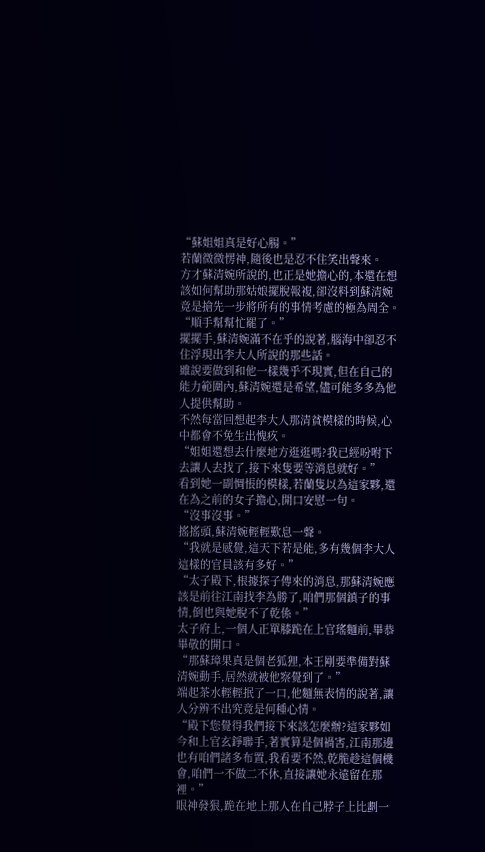“蘇姐姐真是好心腸。”
若蘭微微愣神,隨後也是忍不住笑出聲來。
方才蘇清婉所說的,也正是她擔心的,本還在想該如何幫助那姑娘擺脫報複,卻沒料到蘇清婉竟是搶先一步將所有的事情考慮的極為周全。
“順手幫幫忙罷了。”
擺擺手,蘇清婉滿不在乎的說著,腦海中卻忍不住浮現出李大人所說的那些話。
雖說要做到和他一樣幾乎不現實,但在自己的能力範圍內,蘇清婉還是希望,儘可能多多為他人提供幫助。
不然每當回想起李大人那清貧模樣的時候,心中都會不免生出愧疚。
“姐姐還想去什麼地方逛逛嗎?我已經吩咐下去讓人去找了,接下來隻要等消息就好。”
看到她一副惆悵的模樣,若蘭隻以為這家夥,還在為之前的女子擔心,開口安慰一句。
“沒事沒事。”
搖搖頭,蘇清婉輕輕歎息一聲。
“我就是感覺,這天下若是能,多有幾個李大人這樣的官員該有多好。”
“太子殿下,根據探子傳來的消息,那蘇清婉應該是前往江南找李為勝了,咱們那個鎮子的事情,倒也與她脫不了乾係。”
太子府上,一個人正單膝跪在上官瑤麵前,畢恭畢敬的開口。
“那蘇璋果真是個老狐狸,本王剛要準備對蘇清婉動手,居然就被他察覺到了。”
端起茶水輕輕抿了一口,他麵無表情的說著,讓人分辨不出究竟是何種心情。
“殿下您覺得我們接下來該怎麼辦?這家夥如今和上官玄錚聯手,著實算是個禍害,江南那邊也有咱們諸多布置,我看要不然,乾脆趁這個機會,咱們一不做二不休,直接讓她永遠留在那裡。”
眼神發狠,跪在地上那人在自己脖子上比劃一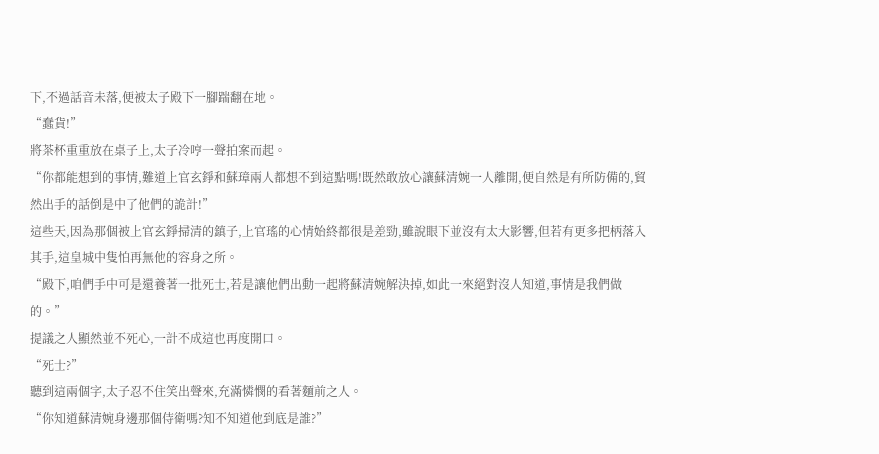下,不過話音未落,便被太子殿下一腳踹翻在地。
“蠢貨!”
將茶杯重重放在桌子上,太子冷哼一聲拍案而起。
“你都能想到的事情,難道上官玄錚和蘇璋兩人都想不到這點嗎!既然敢放心讓蘇清婉一人離開,便自然是有所防備的,貿然出手的話倒是中了他們的詭計!”
這些天,因為那個被上官玄錚掃清的鎮子,上官瑤的心情始終都很是差勁,雖說眼下並沒有太大影響,但若有更多把柄落入其手,這皇城中隻怕再無他的容身之所。
“殿下,咱們手中可是還養著一批死士,若是讓他們出動一起將蘇清婉解決掉,如此一來絕對沒人知道,事情是我們做的。”
提議之人顯然並不死心,一計不成這也再度開口。
“死士?”
聽到這兩個字,太子忍不住笑出聲來,充滿憐憫的看著麵前之人。
“你知道蘇清婉身邊那個侍衛嗎?知不知道他到底是誰?”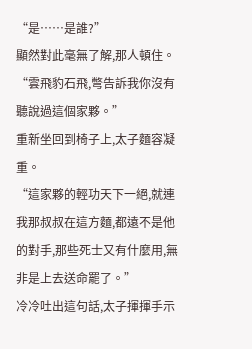“是……是誰?”
顯然對此毫無了解,那人頓住。
“雲飛豹石飛,彆告訴我你沒有聽說過這個家夥。”
重新坐回到椅子上,太子麵容凝重。
“這家夥的輕功天下一絕,就連我那叔叔在這方麵,都遠不是他的對手,那些死士又有什麼用,無非是上去送命罷了。”
冷冷吐出這句話,太子揮揮手示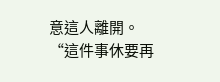意這人離開。
“這件事休要再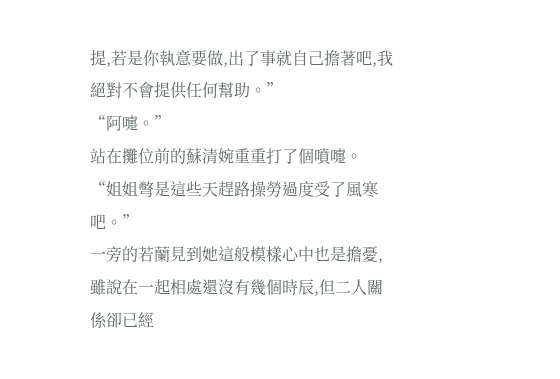提,若是你執意要做,出了事就自己擔著吧,我絕對不會提供任何幫助。”
“阿嚏。”
站在攤位前的蘇清婉重重打了個噴嚏。
“姐姐彆是這些天趕路操勞過度受了風寒吧。”
一旁的若蘭見到她這般模樣心中也是擔憂,雖說在一起相處還沒有幾個時辰,但二人關係卻已經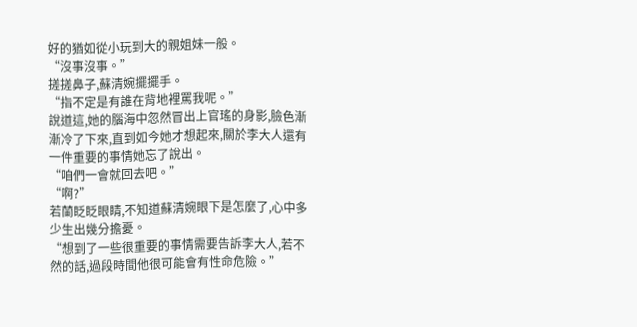好的猶如從小玩到大的親姐妹一般。
“沒事沒事。”
搓搓鼻子,蘇清婉擺擺手。
“指不定是有誰在背地裡罵我呢。”
說道這,她的腦海中忽然冒出上官瑤的身影,臉色漸漸冷了下來,直到如今她才想起來,關於李大人還有一件重要的事情她忘了說出。
“咱們一會就回去吧。”
“啊?”
若蘭眨眨眼睛,不知道蘇清婉眼下是怎麼了,心中多少生出幾分擔憂。
“想到了一些很重要的事情需要告訴李大人,若不然的話,過段時間他很可能會有性命危險。”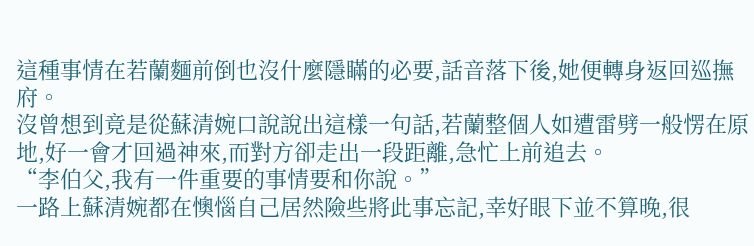這種事情在若蘭麵前倒也沒什麼隱瞞的必要,話音落下後,她便轉身返回巡撫府。
沒曾想到竟是從蘇清婉口說說出這樣一句話,若蘭整個人如遭雷劈一般愣在原地,好一會才回過神來,而對方卻走出一段距離,急忙上前追去。
“李伯父,我有一件重要的事情要和你說。”
一路上蘇清婉都在懊惱自己居然險些將此事忘記,幸好眼下並不算晚,很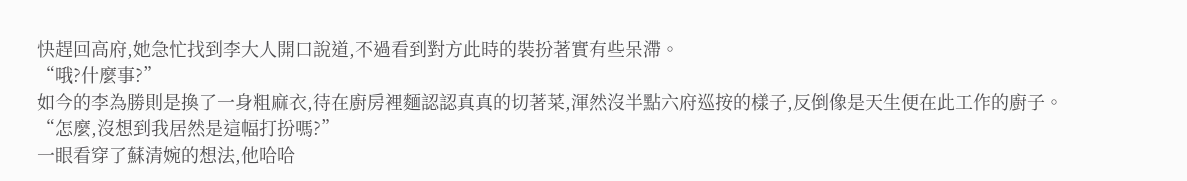快趕回高府,她急忙找到李大人開口說道,不過看到對方此時的裝扮著實有些呆滯。
“哦?什麼事?”
如今的李為勝則是換了一身粗麻衣,待在廚房裡麵認認真真的切著菜,渾然沒半點六府巡按的樣子,反倒像是天生便在此工作的廚子。
“怎麼,沒想到我居然是這幅打扮嗎?”
一眼看穿了蘇清婉的想法,他哈哈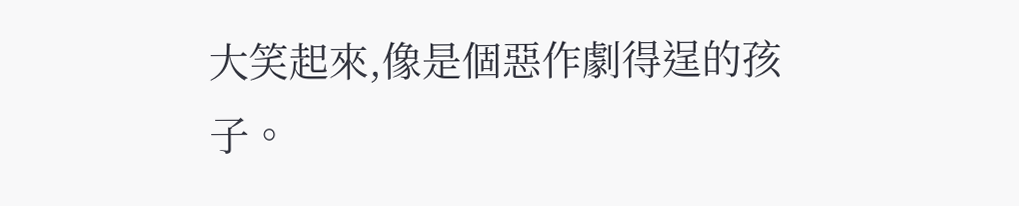大笑起來,像是個惡作劇得逞的孩子。